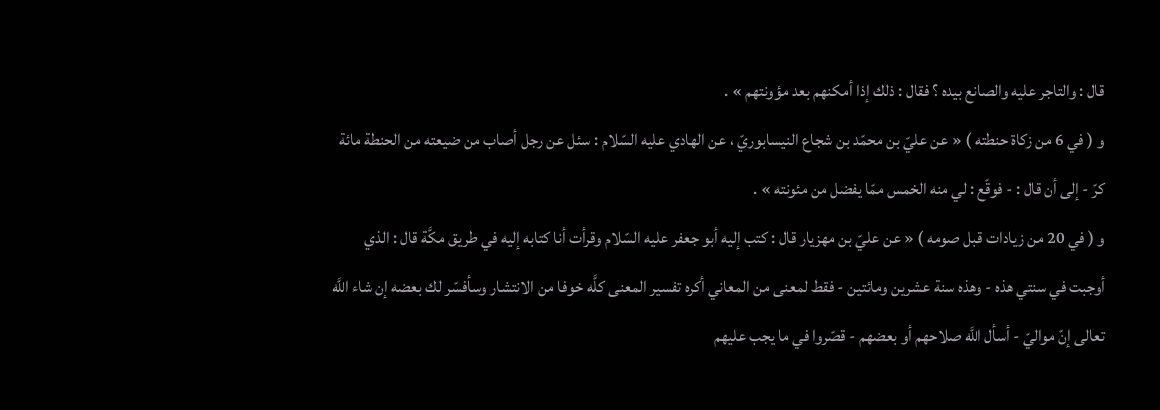قال : والتاجر عليه والصانع بيده ؟ فقال : ذلك إذا أمكنهم بعد مؤونتهم » .
و ( في 6 من زكاة حنطته ) « عن عليّ بن محمّد بن شجاع النيسابوريّ ، عن الهادي عليه السّلام : سئل عن رجل أصاب من ضيعته من الحنطة مائة كرّ - إلى أن قال : - فوقّع : لي منه الخمس ممّا يفضل من مئونته » .
و ( في 20 من زيادات قبل صومه ) « عن عليّ بن مهزيار قال : كتب إليه أبو جعفر عليه السّلام وقرأت أنا كتابه إليه في طريق مكَّة قال : الذي أوجبت في سنتي هذه - وهذه سنة عشرين ومائتين - فقط لمعنى من المعاني أكره تفسير المعنى كلَّه خوفا من الانتشار وسأفسّر لك بعضه إن شاء اللَّه تعالى إنّ مواليّ - أسأل اللَّه صلاحهم أو بعضهم - قصّروا في ما يجب عليهم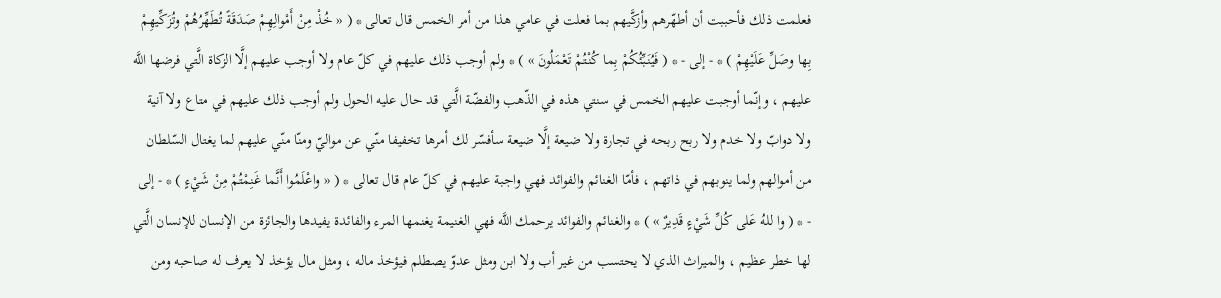فعلمت ذلك فأحببت أن أطهّرهم وأزكَّيهم بما فعلت في عامي هذا من أمر الخمس قال تعالى * ( « خُذْ مِنْ أَمْوالِهِمْ صَدَقَةً تُطَهِّرُهُمْ وتُزَكِّيهِمْ بِها وصَلِّ عَلَيْهِمْ ) * - إلى - * ( فَيُنَبِّئُكُمْ بِما كُنْتُمْ تَعْمَلُونَ » ) * ولم أوجب ذلك عليهم في كلّ عام ولا أوجب عليهم إلَّا الزكاة الَّتي فرضها اللَّه عليهم ، وإنّما أوجبت عليهم الخمس في سنتي هذه في الذّهب والفضّة الَّتي قد حال عليه الحول ولم أوجب ذلك عليهم في متاع ولا آنية ولا دوابّ ولا خدم ولا ربح ربحه في تجارة ولا ضيعة إلَّا ضيعة سأفسّر لك أمرها تخفيفا منّي عن مواليّ ومنّا منّي عليهم لما يغتال السّلطان من أموالهم ولما ينوبهم في ذاتهم ، فأمّا الغنائم والفوائد فهي واجبة عليهم في كلّ عام قال تعالى * ( « واعْلَمُوا أَنَّما غَنِمْتُمْ مِنْ شَيْءٍ ) * - إلى - * ( وا للهُ عَلى كُلِّ شَيْءٍ قَدِيرٌ » ) * والغنائم والفوائد يرحمك اللَّه فهي الغنيمة يغنمها المرء والفائدة يفيدها والجائزة من الإنسان للإنسان الَّتي لها خطر عظيم ، والميراث الذي لا يحتسب من غير أب ولا ابن ومثل عدوّ يصطلم فيؤخذ ماله ، ومثل مال يؤخذ لا يعرف له صاحبه ومن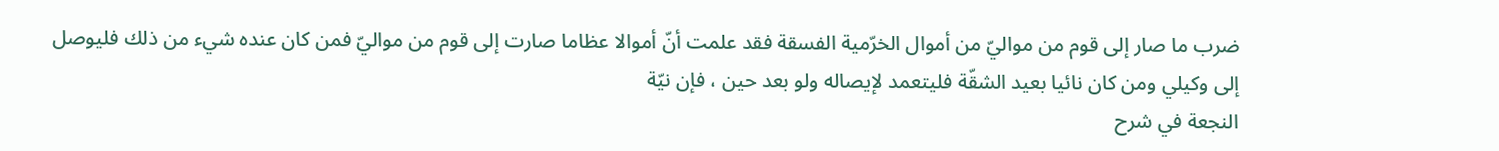ضرب ما صار إلى قوم من مواليّ من أموال الخرّمية الفسقة فقد علمت أنّ أموالا عظاما صارت إلى قوم من مواليّ فمن كان عنده شيء من ذلك فليوصل إلى وكيلي ومن كان نائيا بعيد الشقّة فليتعمد لإيصاله ولو بعد حين ، فإن نيّة
النجعة في شرح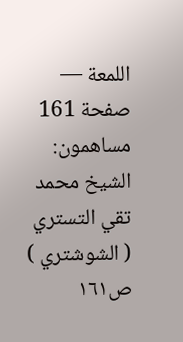اللمعة — صفحة 161
مساهمون: الشيخ محمد تقي التستري ( الشوشتري )
ص١٦١